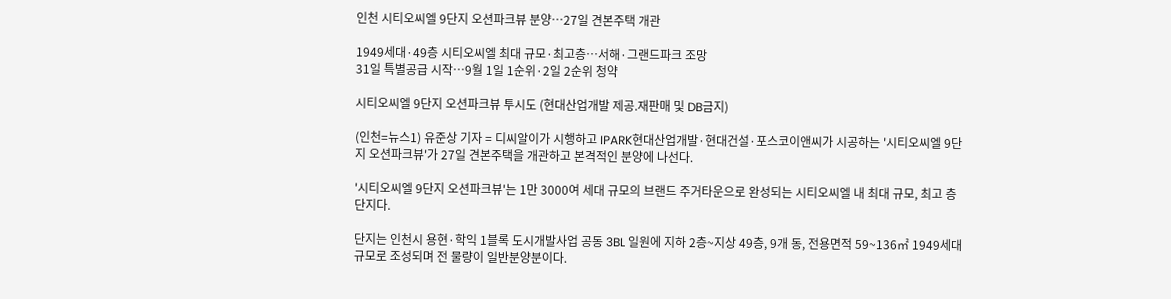인천 시티오씨엘 9단지 오션파크뷰 분양…27일 견본주택 개관

1949세대·49층 시티오씨엘 최대 규모·최고층…서해·그랜드파크 조망
31일 특별공급 시작…9월 1일 1순위·2일 2순위 청약

시티오씨엘 9단지 오션파크뷰 투시도 (현대산업개발 제공.재판매 및 DB금지)

(인천=뉴스1) 유준상 기자 = 디씨알이가 시행하고 IPARK현대산업개발·현대건설·포스코이앤씨가 시공하는 '시티오씨엘 9단지 오션파크뷰'가 27일 견본주택을 개관하고 본격적인 분양에 나선다.

'시티오씨엘 9단지 오션파크뷰'는 1만 3000여 세대 규모의 브랜드 주거타운으로 완성되는 시티오씨엘 내 최대 규모, 최고 층 단지다.

단지는 인천시 용현·학익 1블록 도시개발사업 공동 3BL 일원에 지하 2층~지상 49층, 9개 동, 전용면적 59~136㎡ 1949세대 규모로 조성되며 전 물량이 일반분양분이다.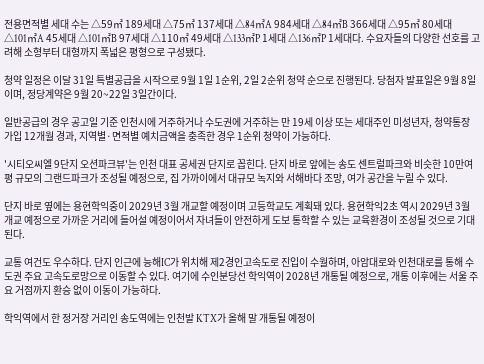전용면적별 세대 수는 △59㎡ 189세대 △75㎡ 137세대 △84㎡A 984세대 △84㎡B 366세대 △95㎡ 80세대 △101㎡A 45세대 △101㎡B 97세대 △110㎡ 49세대 △133㎡P 1세대 △136㎡P 1세대다. 수요자들의 다양한 선호를 고려해 소형부터 대형까지 폭넓은 평형으로 구성됐다.

청약 일정은 이달 31일 특별공급을 시작으로 9월 1일 1순위, 2일 2순위 청약 순으로 진행된다. 당첨자 발표일은 9월 8일이며, 정당계약은 9월 20~22일 3일간이다.

일반공급의 경우 공고일 기준 인천시에 거주하거나 수도권에 거주하는 만 19세 이상 또는 세대주인 미성년자, 청약통장 가입 12개월 경과, 지역별·면적별 예치금액을 충족한 경우 1순위 청약이 가능하다.

'시티오씨엘 9단지 오션파크뷰'는 인천 대표 공세권 단지로 꼽힌다. 단지 바로 앞에는 송도 센트럴파크와 비슷한 10만여 평 규모의 그랜드파크가 조성될 예정으로, 집 가까이에서 대규모 녹지와 서해바다 조망, 여가 공간을 누릴 수 있다.

단지 바로 옆에는 용현학익중이 2029년 3월 개교할 예정이며 고등학교도 계획돼 있다. 용현학익2초 역시 2029년 3월 개교 예정으로 가까운 거리에 들어설 예정이어서 자녀들이 안전하게 도보 통학할 수 있는 교육환경이 조성될 것으로 기대된다.

교통 여건도 우수하다. 단지 인근에 능해IC가 위치해 제2경인고속도로 진입이 수월하며, 아암대로와 인천대로를 통해 수도권 주요 고속도로망으로 이동할 수 있다. 여기에 수인분당선 학익역이 2028년 개통될 예정으로, 개통 이후에는 서울 주요 거점까지 환승 없이 이동이 가능하다.

학익역에서 한 정거장 거리인 송도역에는 인천발 KTX가 올해 말 개통될 예정이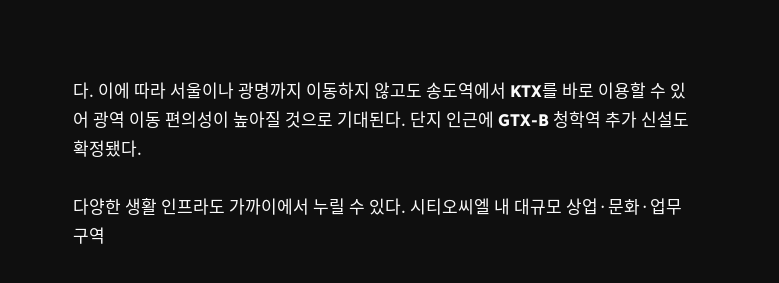다. 이에 따라 서울이나 광명까지 이동하지 않고도 송도역에서 KTX를 바로 이용할 수 있어 광역 이동 편의성이 높아질 것으로 기대된다. 단지 인근에 GTX-B 청학역 추가 신설도 확정됐다.

다양한 생활 인프라도 가까이에서 누릴 수 있다. 시티오씨엘 내 대규모 상업·문화·업무 구역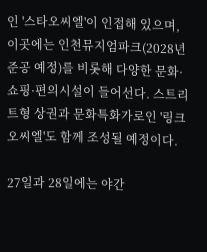인 '스타오씨엘'이 인접해 있으며, 이곳에는 인천뮤지엄파크(2028년 준공 예정)를 비롯해 다양한 문화·쇼핑·편의시설이 들어선다. 스트리트형 상권과 문화특화가로인 '링크오씨엘'도 함께 조성될 예정이다.

27일과 28일에는 야간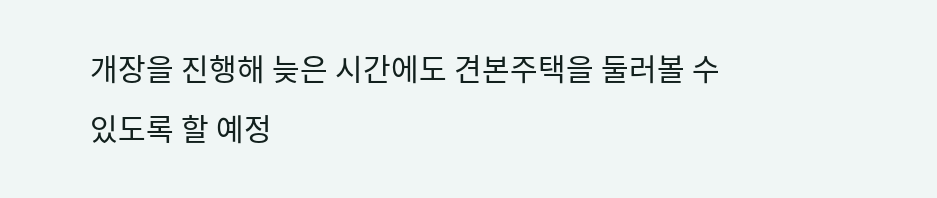개장을 진행해 늦은 시간에도 견본주택을 둘러볼 수 있도록 할 예정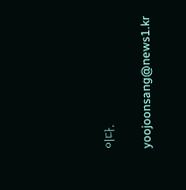이다.

yoojoonsang@news1.kr